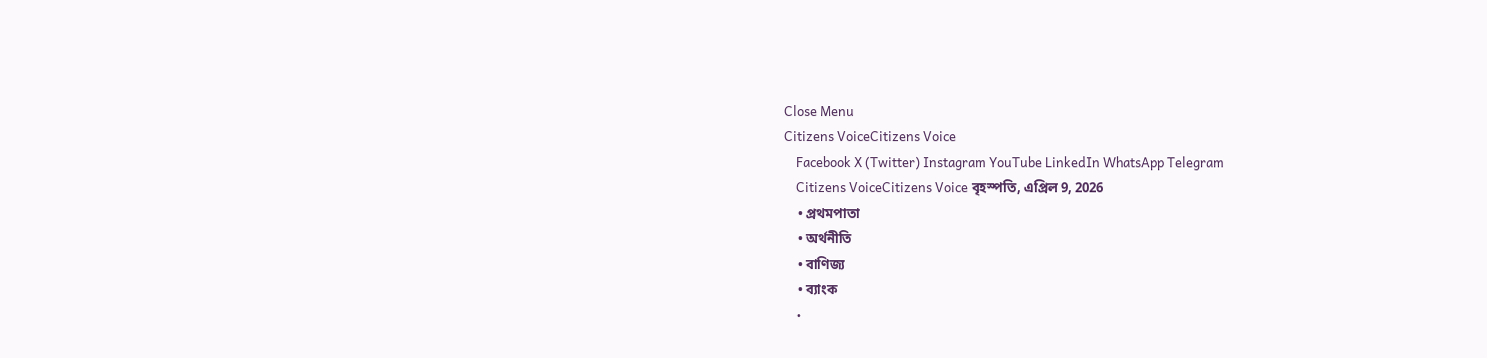Close Menu
Citizens VoiceCitizens Voice
    Facebook X (Twitter) Instagram YouTube LinkedIn WhatsApp Telegram
    Citizens VoiceCitizens Voice বৃহস্পতি, এপ্রিল 9, 2026
    • প্রথমপাতা
    • অর্থনীতি
    • বাণিজ্য
    • ব্যাংক
    •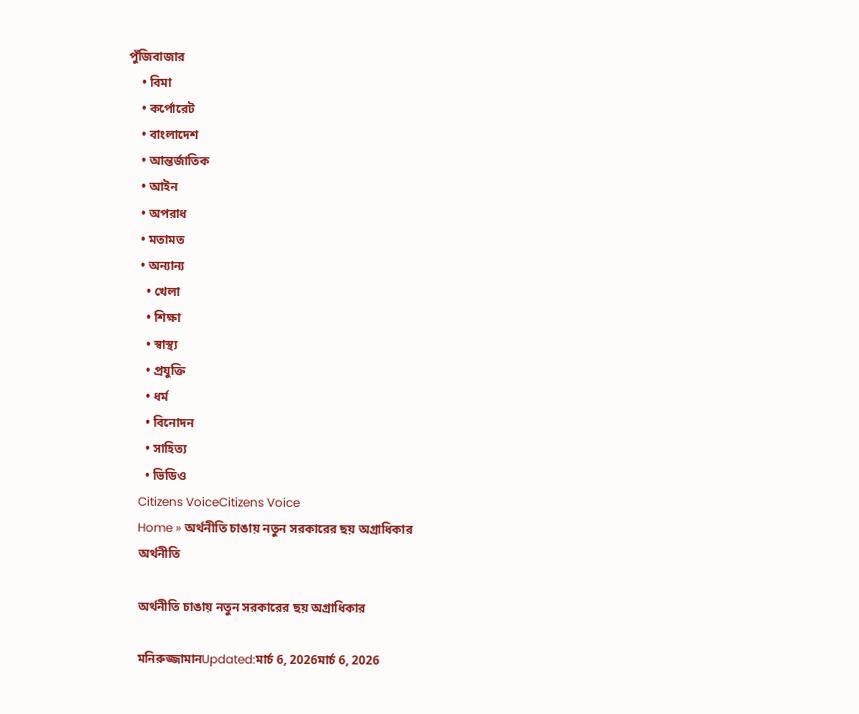পুঁজিবাজার
    • বিমা
    • কর্পোরেট
    • বাংলাদেশ
    • আন্তর্জাতিক
    • আইন
    • অপরাধ
    • মতামত
    • অন্যান্য
      • খেলা
      • শিক্ষা
      • স্বাস্থ্য
      • প্রযুক্তি
      • ধর্ম
      • বিনোদন
      • সাহিত্য
      • ভিডিও
    Citizens VoiceCitizens Voice
    Home » অর্থনীতি চাঙায় নতুন সরকারের ছয় অগ্রাধিকার
    অর্থনীতি

    অর্থনীতি চাঙায় নতুন সরকারের ছয় অগ্রাধিকার

    মনিরুজ্জামানUpdated:মার্চ 6, 2026মার্চ 6, 2026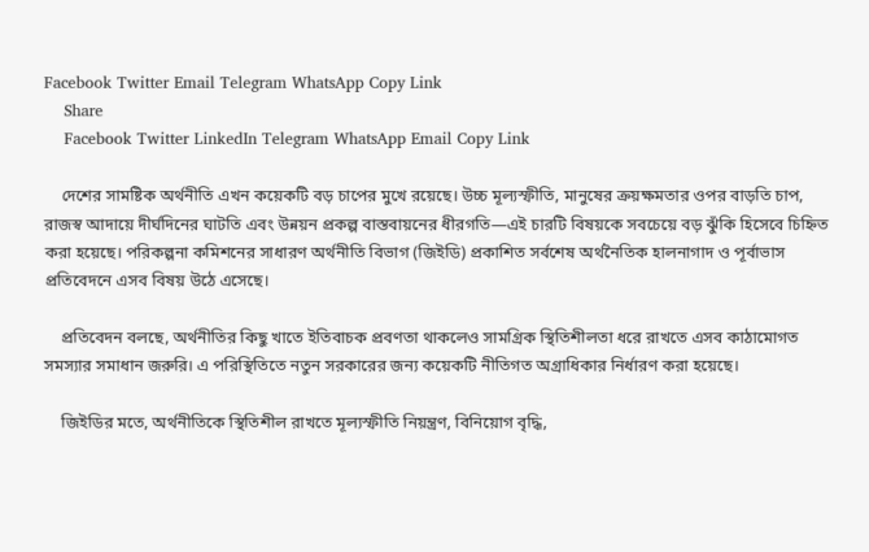Facebook Twitter Email Telegram WhatsApp Copy Link
    Share
    Facebook Twitter LinkedIn Telegram WhatsApp Email Copy Link

    দেশের সামষ্টিক অর্থনীতি এখন কয়েকটি বড় চাপের মুখে রয়েছে। উচ্চ মূল্যস্ফীতি, মানুষের ক্রয়ক্ষমতার ওপর বাড়তি চাপ, রাজস্ব আদায়ে দীর্ঘদিনের ঘাটতি এবং উন্নয়ন প্রকল্প বাস্তবায়নের ধীরগতি—এই চারটি বিষয়কে সবচেয়ে বড় ঝুঁকি হিসেবে চিহ্নিত করা হয়েছে। পরিকল্পনা কমিশনের সাধারণ অর্থনীতি বিভাগ (জিইডি) প্রকাশিত সর্বশেষ অর্থনৈতিক হালনাগাদ ও পূর্বাভাস প্রতিবেদনে এসব বিষয় উঠে এসেছে।

    প্রতিবেদন বলছে, অর্থনীতির কিছু খাতে ইতিবাচক প্রবণতা থাকলেও সামগ্রিক স্থিতিশীলতা ধরে রাখতে এসব কাঠামোগত সমস্যার সমাধান জরুরি। এ পরিস্থিতিতে নতুন সরকারের জন্য কয়েকটি নীতিগত অগ্রাধিকার নির্ধারণ করা হয়েছে।

    জিইডির মতে, অর্থনীতিকে স্থিতিশীল রাখতে মূল্যস্ফীতি নিয়ন্ত্রণ, বিনিয়োগ বৃদ্ধি,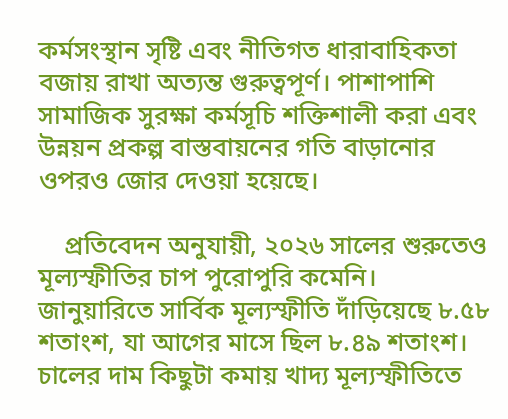কর্মসংস্থান সৃষ্টি এবং নীতিগত ধারাবাহিকতা বজায় রাখা অত্যন্ত গুরুত্বপূর্ণ। পাশাপাশি সামাজিক সুরক্ষা কর্মসূচি শক্তিশালী করা এবং উন্নয়ন প্রকল্প বাস্তবায়নের গতি বাড়ানোর ওপরও জোর দেওয়া হয়েছে।

    প্রতিবেদন অনুযায়ী, ২০২৬ সালের শুরুতেও মূল্যস্ফীতির চাপ পুরোপুরি কমেনি। জানুয়ারিতে সার্বিক মূল্যস্ফীতি দাঁড়িয়েছে ৮.৫৮ শতাংশ, যা আগের মাসে ছিল ৮.৪৯ শতাংশ। চালের দাম কিছুটা কমায় খাদ্য মূল্যস্ফীতিতে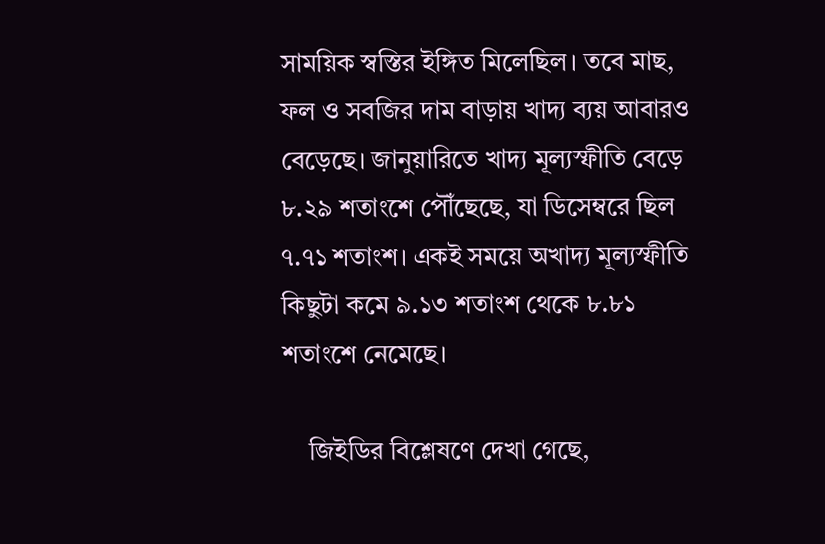সাময়িক স্বস্তির ইঙ্গিত মিলেছিল। তবে মাছ, ফল ও সবজির দাম বাড়ায় খাদ্য ব্যয় আবারও বেড়েছে। জানুয়ারিতে খাদ্য মূল্যস্ফীতি বেড়ে ৮.২৯ শতাংশে পৌঁছেছে, যা ডিসেম্বরে ছিল ৭.৭১ শতাংশ। একই সময়ে অখাদ্য মূল্যস্ফীতি কিছুটা কমে ৯.১৩ শতাংশ থেকে ৮.৮১ শতাংশে নেমেছে।

    জিইডির বিশ্লেষণে দেখা গেছে,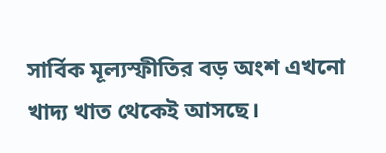সার্বিক মূল্যস্ফীতির বড় অংশ এখনো খাদ্য খাত থেকেই আসছে।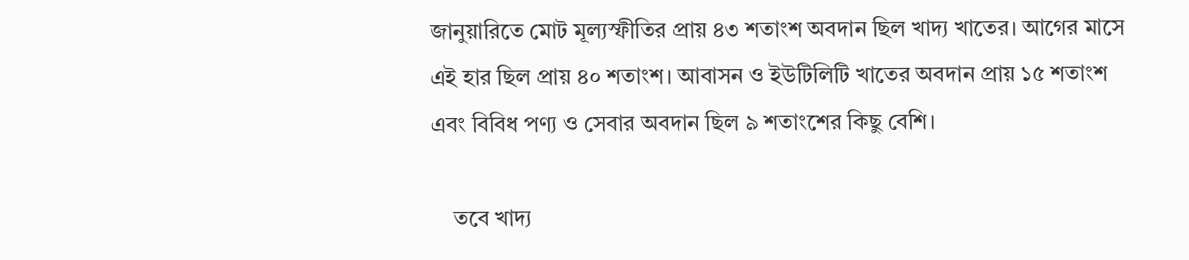জানুয়ারিতে মোট মূল্যস্ফীতির প্রায় ৪৩ শতাংশ অবদান ছিল খাদ্য খাতের। আগের মাসে এই হার ছিল প্রায় ৪০ শতাংশ। আবাসন ও ইউটিলিটি খাতের অবদান প্রায় ১৫ শতাংশ এবং বিবিধ পণ্য ও সেবার অবদান ছিল ৯ শতাংশের কিছু বেশি।

    তবে খাদ্য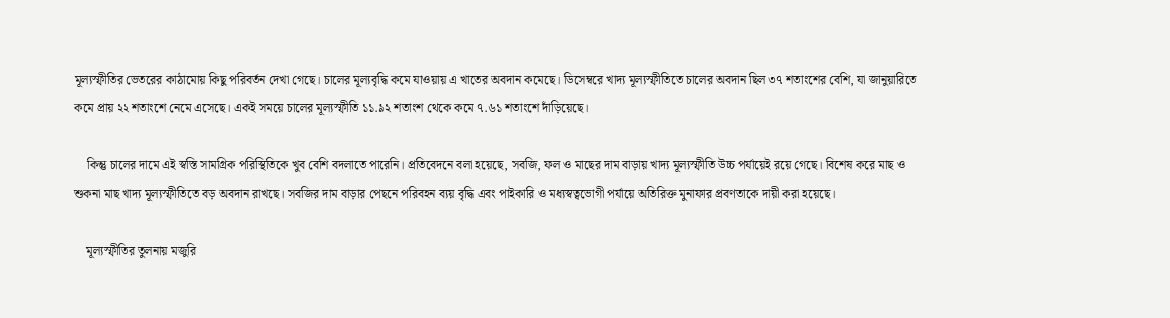মূল্যস্ফীতির ভেতরের কাঠামোয় কিছু পরিবর্তন দেখা গেছে। চালের মূল্যবৃদ্ধি কমে যাওয়ায় এ খাতের অবদান কমেছে। ডিসেম্বরে খাদ্য মূল্যস্ফীতিতে চালের অবদান ছিল ৩৭ শতাংশের বেশি, যা জানুয়ারিতে কমে প্রায় ২২ শতাংশে নেমে এসেছে। একই সময়ে চালের মূল্যস্ফীতি ১১.৯২ শতাংশ থেকে কমে ৭.৬১ শতাংশে দাঁড়িয়েছে।

    কিন্তু চালের দামে এই স্বস্তি সামগ্রিক পরিস্থিতিকে খুব বেশি বদলাতে পারেনি। প্রতিবেদনে বলা হয়েছে, সবজি, ফল ও মাছের দাম বাড়ায় খাদ্য মূল্যস্ফীতি উচ্চ পর্যায়েই রয়ে গেছে। বিশেষ করে মাছ ও শুকনা মাছ খাদ্য মূল্যস্ফীতিতে বড় অবদান রাখছে। সবজির দাম বাড়ার পেছনে পরিবহন ব্যয় বৃদ্ধি এবং পাইকারি ও মধ্যস্বত্বভোগী পর্যায়ে অতিরিক্ত মুনাফার প্রবণতাকে দায়ী করা হয়েছে।

    মূল্যস্ফীতির তুলনায় মজুরি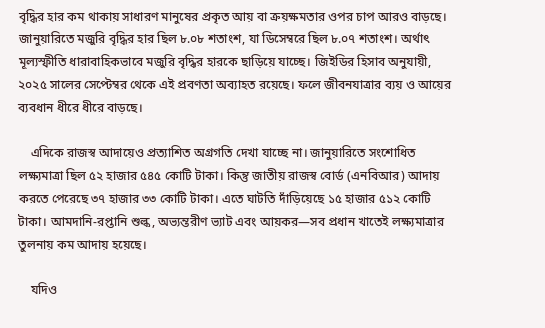বৃদ্ধির হার কম থাকায় সাধারণ মানুষের প্রকৃত আয় বা ক্রয়ক্ষমতার ওপর চাপ আরও বাড়ছে। জানুয়ারিতে মজুরি বৃদ্ধির হার ছিল ৮.০৮ শতাংশ, যা ডিসেম্বরে ছিল ৮.০৭ শতাংশ। অর্থাৎ মূল্যস্ফীতি ধারাবাহিকভাবে মজুরি বৃদ্ধির হারকে ছাড়িয়ে যাচ্ছে। জিইডির হিসাব অনুযায়ী, ২০২৫ সালের সেপ্টেম্বর থেকে এই প্রবণতা অব্যাহত রয়েছে। ফলে জীবনযাত্রার ব্যয় ও আয়ের ব্যবধান ধীরে ধীরে বাড়ছে।

    এদিকে রাজস্ব আদায়েও প্রত্যাশিত অগ্রগতি দেখা যাচ্ছে না। জানুয়ারিতে সংশোধিত লক্ষ্যমাত্রা ছিল ৫২ হাজার ৫৪৫ কোটি টাকা। কিন্তু জাতীয় রাজস্ব বোর্ড (এনবিআর) আদায় করতে পেরেছে ৩৭ হাজার ৩৩ কোটি টাকা। এতে ঘাটতি দাঁড়িয়েছে ১৫ হাজার ৫১২ কোটি টাকা। আমদানি-রপ্তানি শুল্ক, অভ্যন্তরীণ ভ্যাট এবং আয়কর—সব প্রধান খাতেই লক্ষ্যমাত্রার তুলনায় কম আদায় হয়েছে।

    যদিও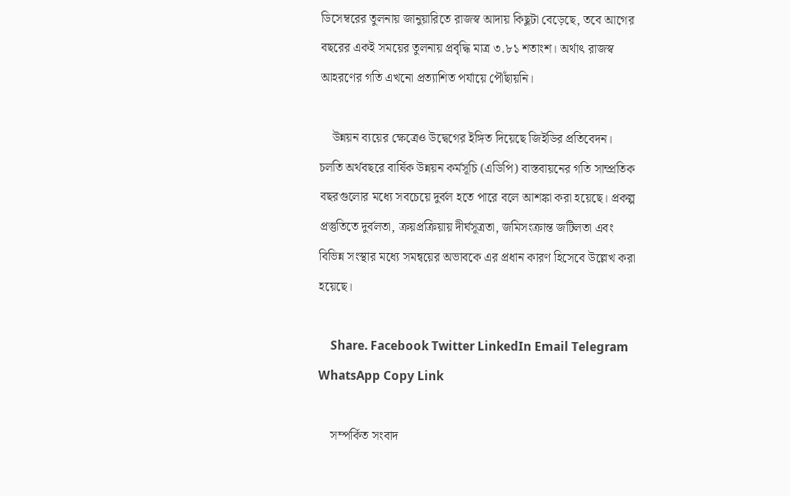ডিসেম্বরের তুলনায় জানুয়ারিতে রাজস্ব আদায় কিছুটা বেড়েছে, তবে আগের বছরের একই সময়ের তুলনায় প্রবৃদ্ধি মাত্র ৩.৮১ শতাংশ। অর্থাৎ রাজস্ব আহরণের গতি এখনো প্রত্যাশিত পর্যায়ে পৌঁছায়নি।

    উন্নয়ন ব্যয়ের ক্ষেত্রেও উদ্বেগের ইঙ্গিত দিয়েছে জিইডির প্রতিবেদন। চলতি অর্থবছরে বার্ষিক উন্নয়ন কর্মসূচি (এডিপি) বাস্তবায়নের গতি সাম্প্রতিক বছরগুলোর মধ্যে সবচেয়ে দুর্বল হতে পারে বলে আশঙ্কা করা হয়েছে। প্রকল্প প্রস্তুতিতে দুর্বলতা, ক্রয়প্রক্রিয়ায় দীর্ঘসূত্রতা, জমিসংক্রান্ত জটিলতা এবং বিভিন্ন সংস্থার মধ্যে সমন্বয়ের অভাবকে এর প্রধান কারণ হিসেবে উল্লেখ করা হয়েছে।

    Share. Facebook Twitter LinkedIn Email Telegram WhatsApp Copy Link

    সম্পর্কিত সংবাদ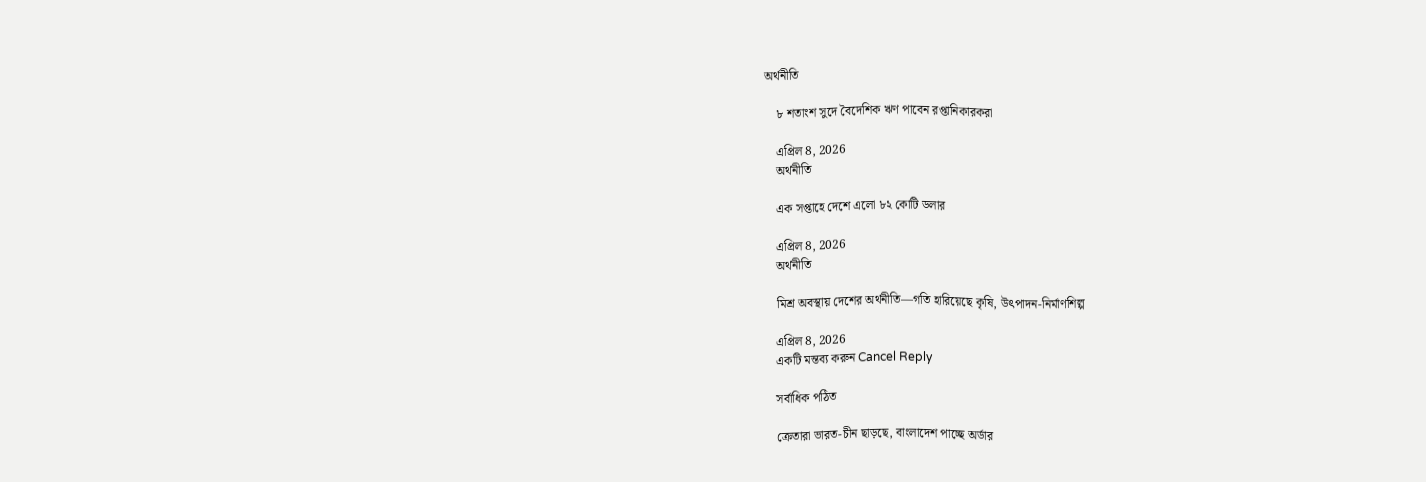অর্থনীতি

    ৮ শতাংশ সুদে বৈদেশিক ঋণ পাবেন রপ্তানিকারকরা

    এপ্রিল 8, 2026
    অর্থনীতি

    এক সপ্তাহে দেশে এলো ৮২ কোটি ডলার

    এপ্রিল 8, 2026
    অর্থনীতি

    মিশ্র অবস্থায় দেশের অর্থনীতি—গতি হারিয়েছে কৃষি, উৎপাদন-নির্মাণশিল্প

    এপ্রিল 8, 2026
    একটি মন্তব্য করুন Cancel Reply

    সর্বাধিক পঠিত

    ক্রেতারা ভারত-চীন ছাড়ছে, বাংলাদেশ পাচ্ছে অর্ডার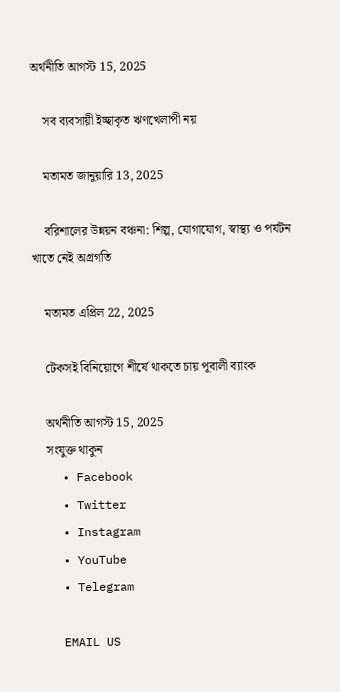অর্থনীতি আগস্ট 15, 2025

    সব ব্যবসায়ী ইচ্ছাকৃত ঋণখেলাপী নয়

    মতামত জানুয়ারি 13, 2025

    বরিশালের উন্নয়ন বঞ্চনা: শিল্প, যোগাযোগ, স্বাস্থ্য ও পর্যটন খাতে নেই অগ্রগতি

    মতামত এপ্রিল 22, 2025

    টেকসই বিনিয়োগে শীর্ষে থাকতে চায় পূবালী ব্যাংক

    অর্থনীতি আগস্ট 15, 2025
    সংযুক্ত থাকুন
    • Facebook
    • Twitter
    • Instagram
    • YouTube
    • Telegram

    EMAIL US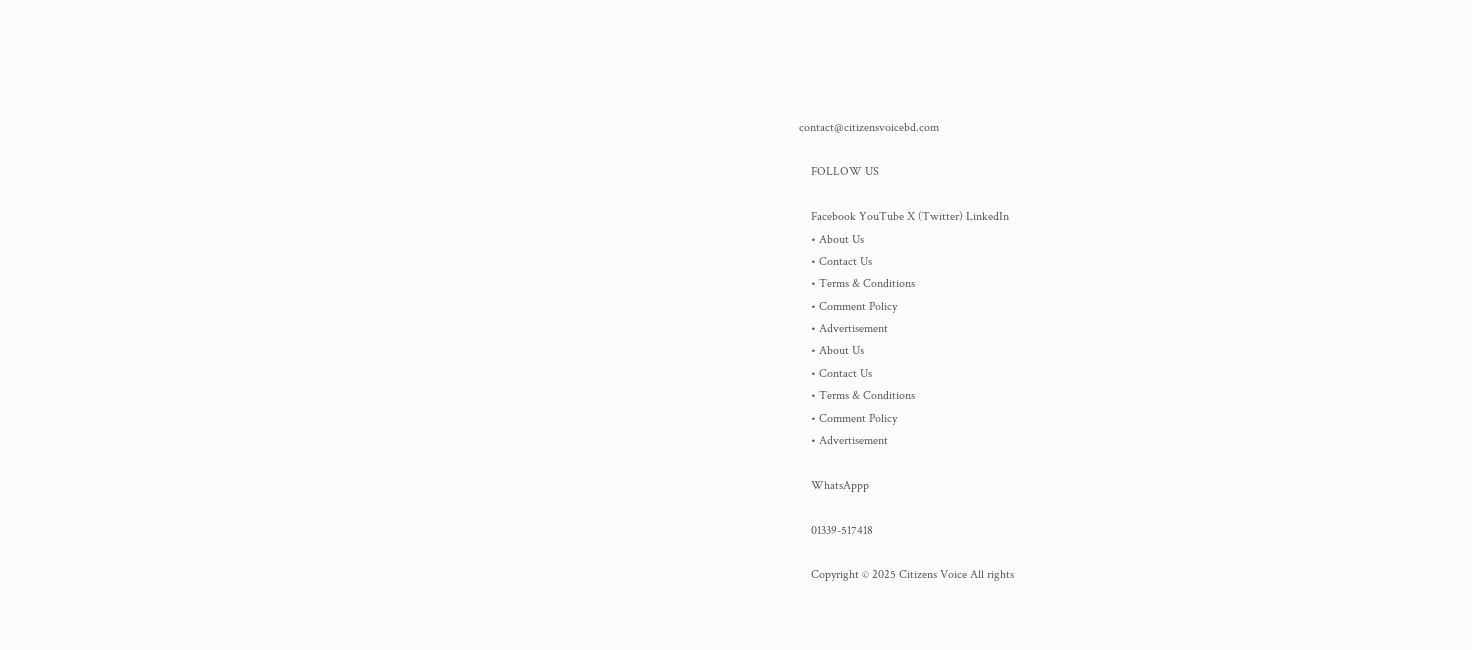contact@citizensvoicebd.com

    FOLLOW US

    Facebook YouTube X (Twitter) LinkedIn
    • About Us
    • Contact Us
    • Terms & Conditions
    • Comment Policy
    • Advertisement
    • About Us
    • Contact Us
    • Terms & Conditions
    • Comment Policy
    • Advertisement

    WhatsAppp

    01339-517418

    Copyright © 2025 Citizens Voice All rights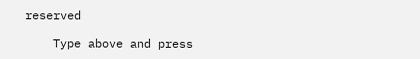reserved

    Type above and press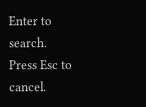Enter to search. Press Esc to cancel.